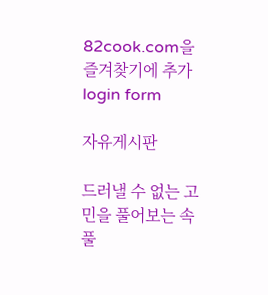82cook.com을 즐겨찾기에 추가
login form

자유게시판

드러낼 수 없는 고민을 풀어보는 속풀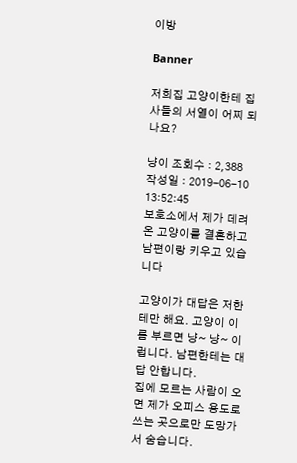이방

Banner

저희집 고양이한테 집사들의 서열이 어찌 되나요?

냥이 조회수 : 2,388
작성일 : 2019-06-10 13:52:45
보호소에서 제가 데려온 고양이를 결혼하고 남편이랑 키우고 있습니다

고양이가 대답은 저한테만 해요. 고양이 이름 부르면 냥~ 냥~ 이럽니다. 남편한테는 대답 안합니다.
집에 모르는 사람이 오면 제가 오피스 용도로 쓰는 곳으로만 도망가서 숨습니다.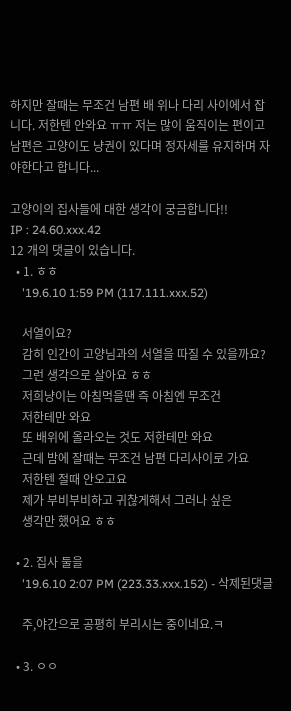하지만 잘때는 무조건 남편 배 위나 다리 사이에서 잡니다. 저한텐 안와요 ㅠㅠ 저는 많이 움직이는 편이고 남편은 고양이도 냥권이 있다며 정자세를 유지하며 자야한다고 합니다...

고양이의 집사들에 대한 생각이 궁금합니다!!
IP : 24.60.xxx.42
12 개의 댓글이 있습니다.
  • 1. ㅎㅎ
    '19.6.10 1:59 PM (117.111.xxx.52)

    서열이요?
    감히 인간이 고양님과의 서열을 따질 수 있을까요?
    그런 생각으로 살아요 ㅎㅎ
    저희냥이는 아침먹을땐 즉 아침엔 무조건
    저한테만 와요
    또 배위에 올라오는 것도 저한테만 와요
    근데 밤에 잘때는 무조건 남편 다리사이로 가요
    저한텐 절때 안오고요
    제가 부비부비하고 귀찮게해서 그러나 싶은
    생각만 했어요 ㅎㅎ

  • 2. 집사 둘을
    '19.6.10 2:07 PM (223.33.xxx.152) - 삭제된댓글

    주,야간으로 공평히 부리시는 중이네요.ㅋ

  • 3. ㅇㅇ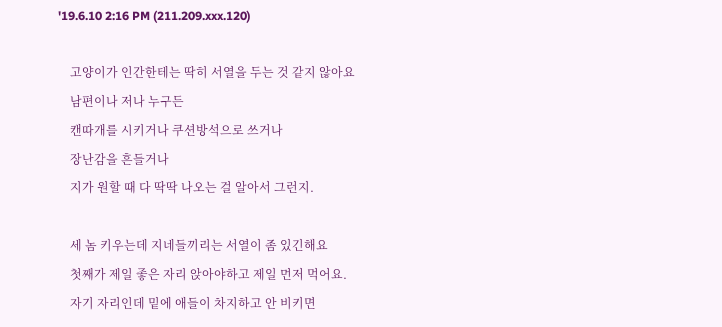'19.6.10 2:16 PM (211.209.xxx.120)

    고양이가 인간한테는 딱히 서열을 두는 것 같지 않아요
    남편이나 저나 누구든
    캔따개를 시키거나 쿠션방석으로 쓰거나
    장난감을 흔들거나
    지가 원할 때 다 딱딱 나오는 걸 알아서 그런지.

    세 놈 키우는데 지네들끼리는 서열이 좀 있긴해요
    첫째가 제일 좋은 자리 앉아야하고 제일 먼저 먹어요.
    자기 자리인데 밑에 애들이 차지하고 안 비키면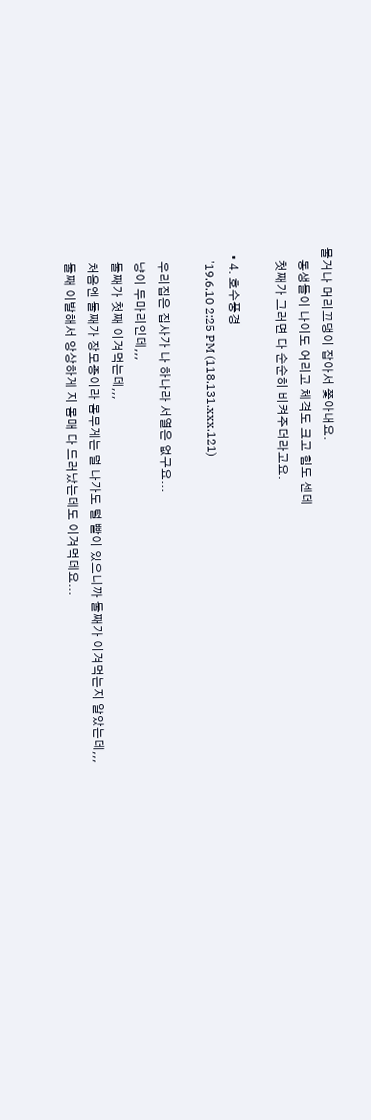물거나 머리끄댕이 잡아서 쫓아내요.
    동생들이 나이도 어리고 체격도 크고 힘도 센데
    첫째가 그러면 다 순순히 비켜주더라고요.

  • 4. 호수풍경
    '19.6.10 2:25 PM (118.131.xxx.121)

    우리집은 집사가 나 하나라 서열은 없구요...
    냥이 두마리인데,,,
    둘째가 첫째 이겨먹는데,,,
    처음엔 둘째가 장모종이라 몸무게는 덜 나가도 털 빨이 있으니까 둘째가 이겨먹는지 알았는데,,,
    둘째 이발해서 앙상하게 지 몸매 다 드러났는데도 이겨먹데요...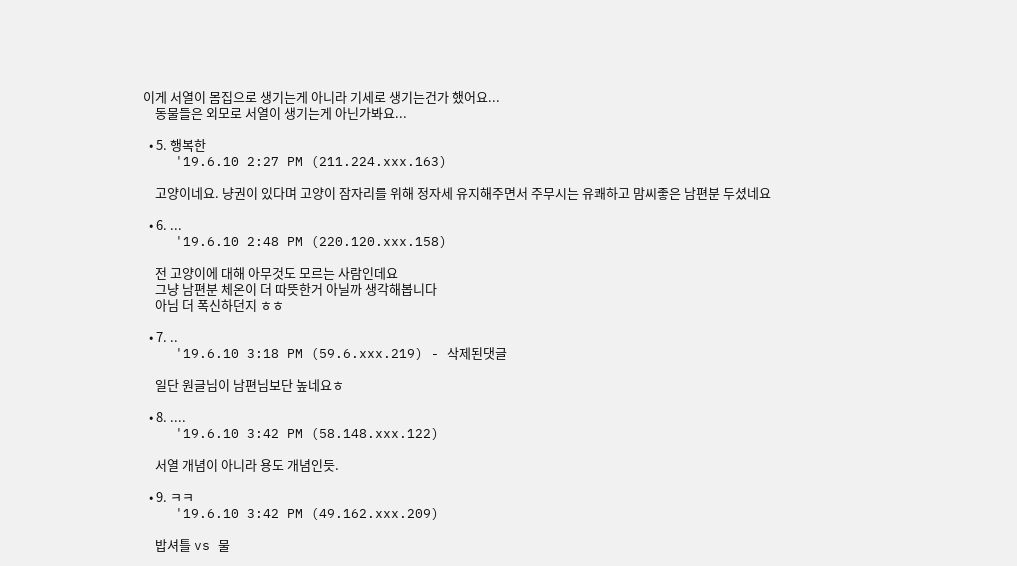이게 서열이 몸집으로 생기는게 아니라 기세로 생기는건가 했어요...
    동물들은 외모로 서열이 생기는게 아닌가봐요...

  • 5. 행복한
    '19.6.10 2:27 PM (211.224.xxx.163)

    고양이네요. 냥권이 있다며 고양이 잠자리를 위해 정자세 유지해주면서 주무시는 유쾌하고 맘씨좋은 남편분 두셨네요

  • 6. ...
    '19.6.10 2:48 PM (220.120.xxx.158)

    전 고양이에 대해 아무것도 모르는 사람인데요
    그냥 남편분 체온이 더 따뜻한거 아닐까 생각해봅니다
    아님 더 폭신하던지 ㅎㅎ

  • 7. ..
    '19.6.10 3:18 PM (59.6.xxx.219) - 삭제된댓글

    일단 원글님이 남편님보단 높네요ㅎ

  • 8. ....
    '19.6.10 3:42 PM (58.148.xxx.122)

    서열 개념이 아니라 용도 개념인듯.

  • 9. ㅋㅋ
    '19.6.10 3:42 PM (49.162.xxx.209)

    밥셔틀 vs 물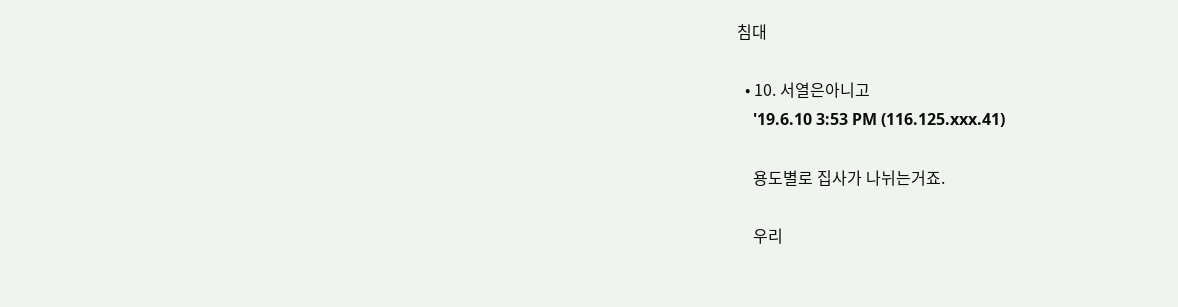침대

  • 10. 서열은아니고
    '19.6.10 3:53 PM (116.125.xxx.41)

    용도별로 집사가 나뉘는거죠.

    우리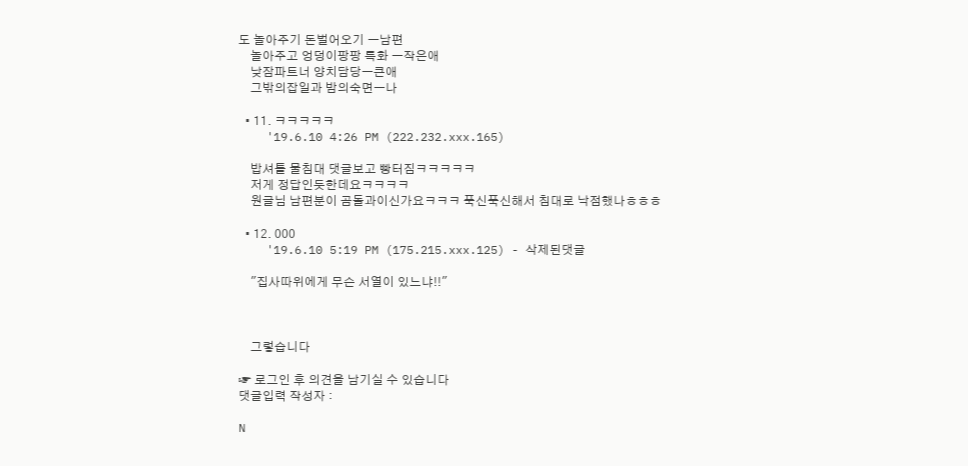도 놀아주기 돈벌어오기 ㅡ남편
    놀아주고 엉덩이팡팡 특화 ㅡ작은애
    낮잠파트너 양치담당ㅡ큰애
    그밖의잡일과 밤의숙면ㅡ나

  • 11. ㅋㅋㅋㅋㅋ
    '19.6.10 4:26 PM (222.232.xxx.165)

    밥셔틀 물침대 댓글보고 빵터짐ㅋㅋㅋㅋㅋ
    저게 정답인듯한데요ㅋㅋㅋㅋ
    원글님 남편분이 곰돌과이신가요ㅋㅋㅋ 푹신푹신해서 침대로 낙점했나ㅎㅎㅎ

  • 12. 000
    '19.6.10 5:19 PM (175.215.xxx.125) - 삭제된댓글

    "집사따위에게 무슨 서열이 있느냐!!"



    그렇습니다

☞ 로그인 후 의견을 남기실 수 있습니다
댓글입력 작성자 :

N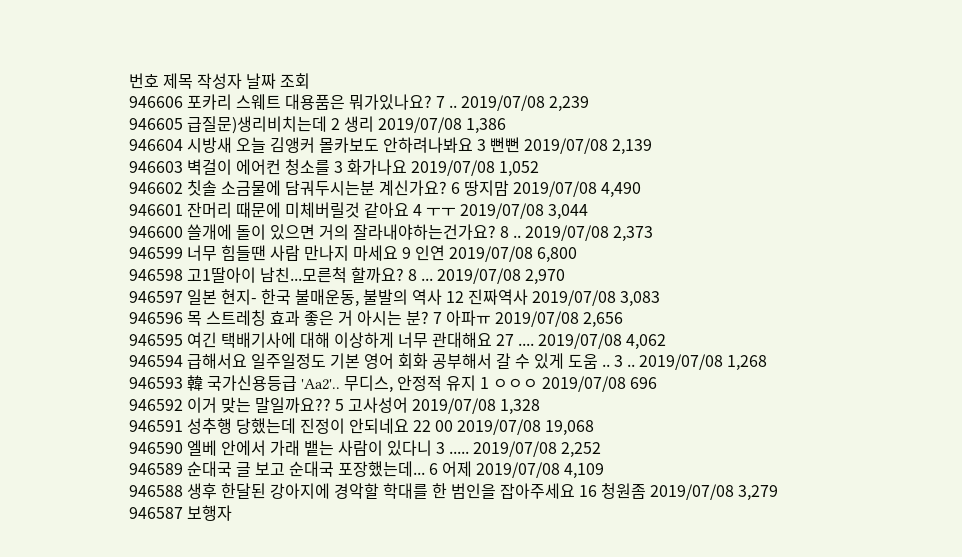번호 제목 작성자 날짜 조회
946606 포카리 스웨트 대용품은 뭐가있나요? 7 .. 2019/07/08 2,239
946605 급질문)생리비치는데 2 생리 2019/07/08 1,386
946604 시방새 오늘 김앵커 몰카보도 안하려나봐요 3 뻔뻔 2019/07/08 2,139
946603 벽걸이 에어컨 청소를 3 화가나요 2019/07/08 1,052
946602 칫솔 소금물에 담궈두시는분 계신가요? 6 땅지맘 2019/07/08 4,490
946601 잔머리 때문에 미체버릴것 같아요 4 ㅜㅜ 2019/07/08 3,044
946600 쓸개에 돌이 있으면 거의 잘라내야하는건가요? 8 .. 2019/07/08 2,373
946599 너무 힘들땐 사람 만나지 마세요 9 인연 2019/07/08 6,800
946598 고1딸아이 남친...모른척 할까요? 8 ... 2019/07/08 2,970
946597 일본 현지- 한국 불매운동, 불발의 역사 12 진짜역사 2019/07/08 3,083
946596 목 스트레칭 효과 좋은 거 아시는 분? 7 아파ㅠ 2019/07/08 2,656
946595 여긴 택배기사에 대해 이상하게 너무 관대해요 27 .... 2019/07/08 4,062
946594 급해서요 일주일정도 기본 영어 회화 공부해서 갈 수 있게 도움 .. 3 .. 2019/07/08 1,268
946593 韓 국가신용등급 'Aa2'.. 무디스, 안정적 유지 1 ㅇㅇㅇ 2019/07/08 696
946592 이거 맞는 말일까요?? 5 고사성어 2019/07/08 1,328
946591 성추행 당했는데 진정이 안되네요 22 00 2019/07/08 19,068
946590 엘베 안에서 가래 뱉는 사람이 있다니 3 ..... 2019/07/08 2,252
946589 순대국 글 보고 순대국 포장했는데... 6 어제 2019/07/08 4,109
946588 생후 한달된 강아지에 경악할 학대를 한 범인을 잡아주세요 16 청원좀 2019/07/08 3,279
946587 보행자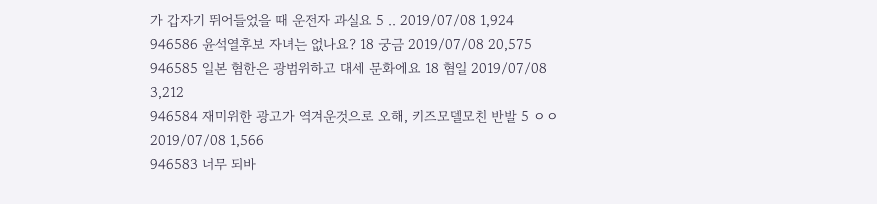가 갑자기 뛰어들었을 때 운전자 과실요 5 .. 2019/07/08 1,924
946586 윤석열후보 자녀는 없나요? 18 궁금 2019/07/08 20,575
946585 일본 혐한은 광범위하고 대세 문화에요 18 혐일 2019/07/08 3,212
946584 재미위한 광고가 역겨운것으로 오해, 키즈모델모친 반발 5 ㅇㅇ 2019/07/08 1,566
946583 너무 되바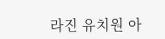라진 유치원 아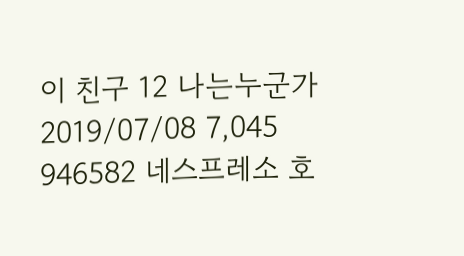이 친구 12 나는누군가 2019/07/08 7,045
946582 네스프레소 호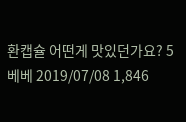환캡슐 어떤게 맛있던가요? 5 베베 2019/07/08 1,846